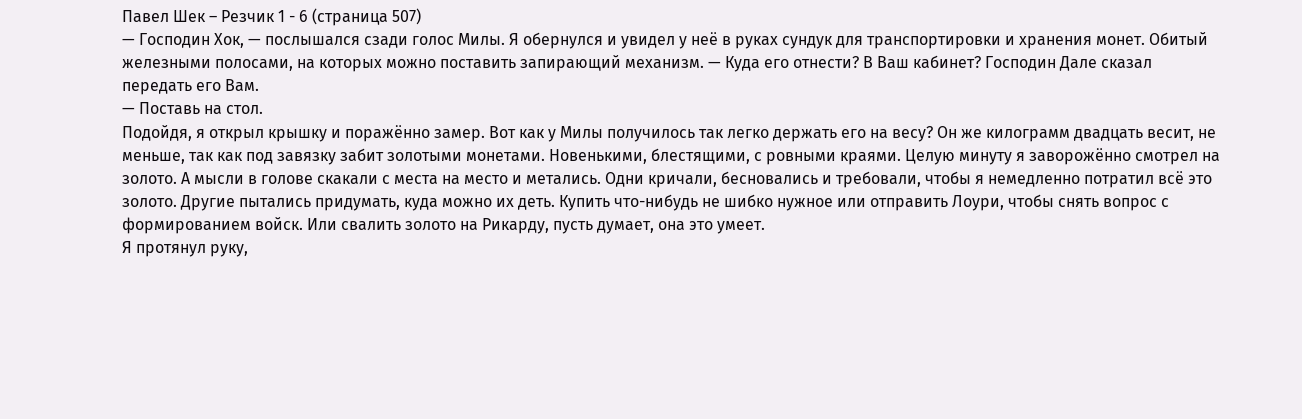Павел Шек – Резчик 1 - 6 (страница 507)
— Господин Хок, — послышался сзади голос Милы. Я обернулся и увидел у неё в руках сундук для транспортировки и хранения монет. Обитый железными полосами, на которых можно поставить запирающий механизм. — Куда его отнести? В Ваш кабинет? Господин Дале сказал передать его Вам.
— Поставь на стол.
Подойдя, я открыл крышку и поражённо замер. Вот как у Милы получилось так легко держать его на весу? Он же килограмм двадцать весит, не меньше, так как под завязку забит золотыми монетами. Новенькими, блестящими, с ровными краями. Целую минуту я заворожённо смотрел на золото. А мысли в голове скакали с места на место и метались. Одни кричали, бесновались и требовали, чтобы я немедленно потратил всё это золото. Другие пытались придумать, куда можно их деть. Купить что-нибудь не шибко нужное или отправить Лоури, чтобы снять вопрос с формированием войск. Или свалить золото на Рикарду, пусть думает, она это умеет.
Я протянул руку,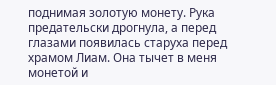поднимая золотую монету. Рука предательски дрогнула, а перед глазами появилась старуха перед храмом Лиам. Она тычет в меня монетой и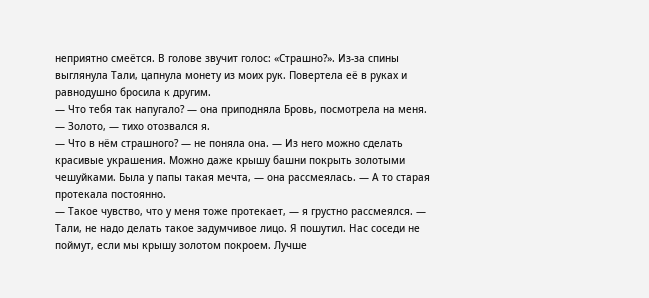неприятно смеётся. В голове звучит голос: «Страшно?». Из-за спины выглянула Тали, цапнула монету из моих рук. Повертела её в руках и равнодушно бросила к другим.
— Что тебя так напугало? — она приподняла Бровь, посмотрела на меня.
— Золото, — тихо отозвался я.
— Что в нём страшного? — не поняла она. — Из него можно сделать красивые украшения. Можно даже крышу башни покрыть золотыми чешуйками. Была у папы такая мечта, — она рассмеялась. — А то старая протекала постоянно.
— Такое чувство, что у меня тоже протекает, — я грустно рассмеялся. — Тали, не надо делать такое задумчивое лицо. Я пошутил. Нас соседи не поймут, если мы крышу золотом покроем. Лучше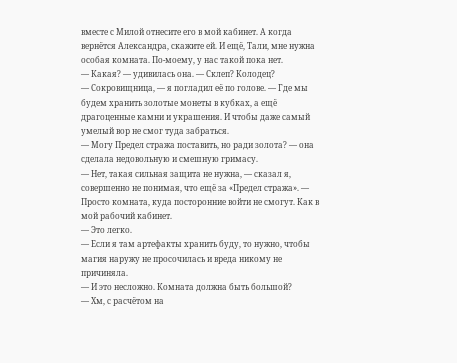вместе с Милой отнесите его в мой кабинет. А когда вернётся Александра, скажите ей. И ещё, Тали, мне нужна особая комната. По-моему, у нас такой пока нет.
— Какая? — удивилась она. — Склеп? Колодец?
— Сокровищница, — я погладил её по голове. — Где мы будем хранить золотые монеты в кубках, а ещё драгоценные камни и украшения. И чтобы даже самый умелый вор не смог туда забраться.
— Могу Предел стража поставить, но ради золота? — она сделала недовольную и смешную гримасу.
— Нет, такая сильная защита не нужна, — сказал я, совершенно не понимая, что ещё за «Предел стража». — Просто комната, куда посторонние войти не смогут. Как в мой рабочий кабинет.
— Это легко.
— Если я там артефакты хранить буду, то нужно, чтобы магия наружу не просочилась и вреда никому не причиняла.
— И это несложно. Комната должна быть большой?
— Хм, с расчётом на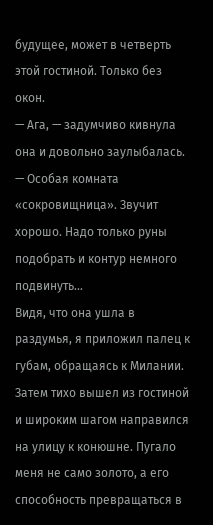будущее, может в четверть этой гостиной. Только без окон.
— Ага, — задумчиво кивнула она и довольно заулыбалась. — Особая комната «сокровищница». Звучит хорошо. Надо только руны подобрать и контур немного подвинуть…
Видя, что она ушла в раздумья, я приложил палец к губам, обращаясь к Милании. Затем тихо вышел из гостиной и широким шагом направился на улицу к конюшне. Пугало меня не само золото, а его способность превращаться в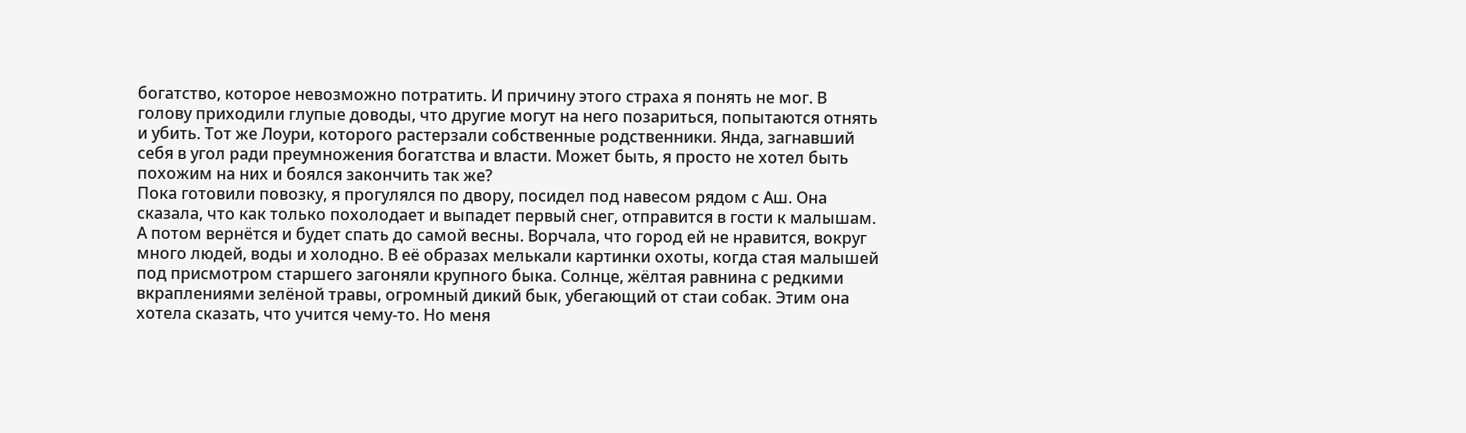богатство, которое невозможно потратить. И причину этого страха я понять не мог. В голову приходили глупые доводы, что другие могут на него позариться, попытаются отнять и убить. Тот же Лоури, которого растерзали собственные родственники. Янда, загнавший себя в угол ради преумножения богатства и власти. Может быть, я просто не хотел быть похожим на них и боялся закончить так же?
Пока готовили повозку, я прогулялся по двору, посидел под навесом рядом с Аш. Она сказала, что как только похолодает и выпадет первый снег, отправится в гости к малышам. А потом вернётся и будет спать до самой весны. Ворчала, что город ей не нравится, вокруг много людей, воды и холодно. В её образах мелькали картинки охоты, когда стая малышей под присмотром старшего загоняли крупного быка. Солнце, жёлтая равнина с редкими вкраплениями зелёной травы, огромный дикий бык, убегающий от стаи собак. Этим она хотела сказать, что учится чему-то. Но меня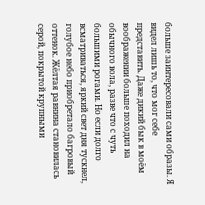больше заинтересовали сами образы. Я видел лишь то, что мог себе представить. Даже дикий бык в моём воображении больше походил на обычного вола, разве что с чуть большими рогами. Но если долго всматриваться, яркий свет дня тускнел, голубое небо приобретало багровый оттенок. Жёлтая равнина становилась серой, покрытой крупными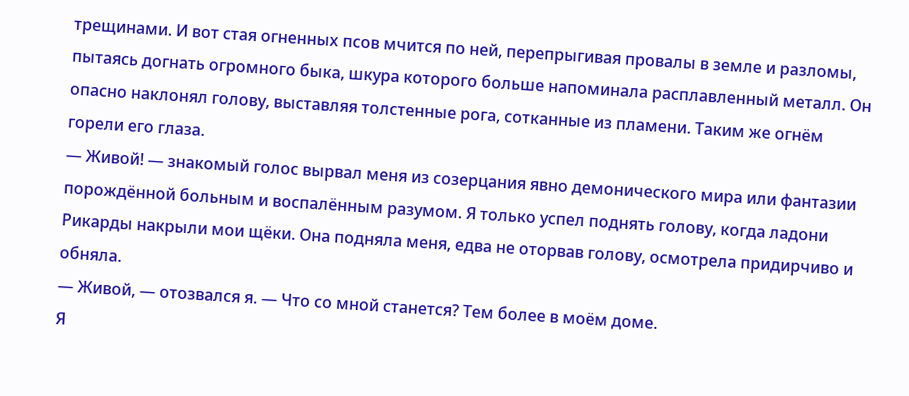трещинами. И вот стая огненных псов мчится по ней, перепрыгивая провалы в земле и разломы, пытаясь догнать огромного быка, шкура которого больше напоминала расплавленный металл. Он опасно наклонял голову, выставляя толстенные рога, сотканные из пламени. Таким же огнём горели его глаза.
— Живой! — знакомый голос вырвал меня из созерцания явно демонического мира или фантазии порождённой больным и воспалённым разумом. Я только успел поднять голову, когда ладони Рикарды накрыли мои щёки. Она подняла меня, едва не оторвав голову, осмотрела придирчиво и обняла.
— Живой, — отозвался я. — Что со мной станется? Тем более в моём доме.
Я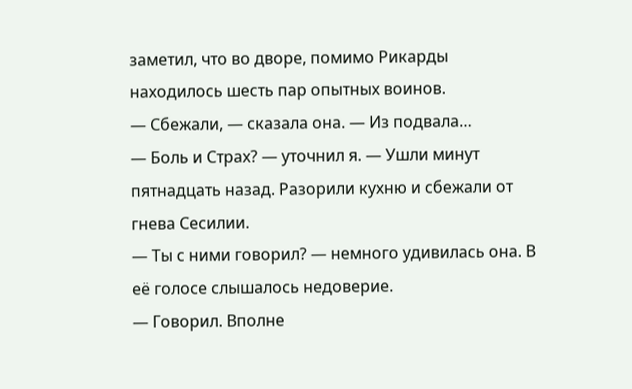заметил, что во дворе, помимо Рикарды находилось шесть пар опытных воинов.
— Сбежали, — сказала она. — Из подвала…
— Боль и Страх? — уточнил я. — Ушли минут пятнадцать назад. Разорили кухню и сбежали от гнева Сесилии.
— Ты с ними говорил? — немного удивилась она. В её голосе слышалось недоверие.
— Говорил. Вполне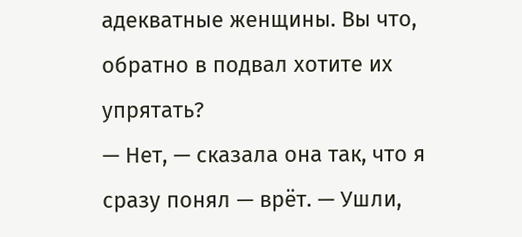адекватные женщины. Вы что, обратно в подвал хотите их упрятать?
— Нет, — сказала она так, что я сразу понял — врёт. — Ушли,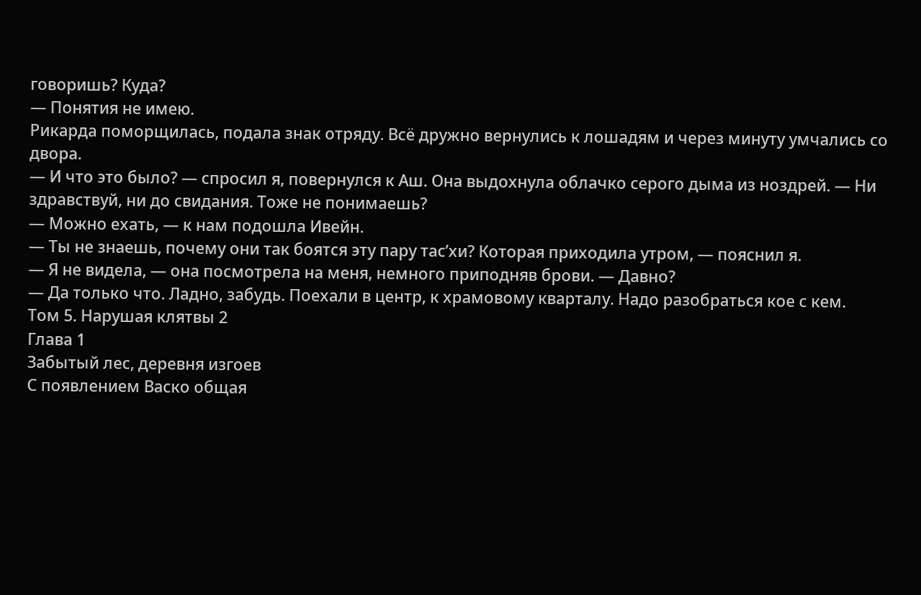говоришь? Куда?
— Понятия не имею.
Рикарда поморщилась, подала знак отряду. Всё дружно вернулись к лошадям и через минуту умчались со двора.
— И что это было? — спросил я, повернулся к Аш. Она выдохнула облачко серого дыма из ноздрей. — Ни здравствуй, ни до свидания. Тоже не понимаешь?
— Можно ехать, — к нам подошла Ивейн.
— Ты не знаешь, почему они так боятся эту пару тас’хи? Которая приходила утром, — пояснил я.
— Я не видела, — она посмотрела на меня, немного приподняв брови. — Давно?
— Да только что. Ладно, забудь. Поехали в центр, к храмовому кварталу. Надо разобраться кое с кем.
Том 5. Нарушая клятвы 2
Глава 1
Забытый лес, деревня изгоев
С появлением Васко общая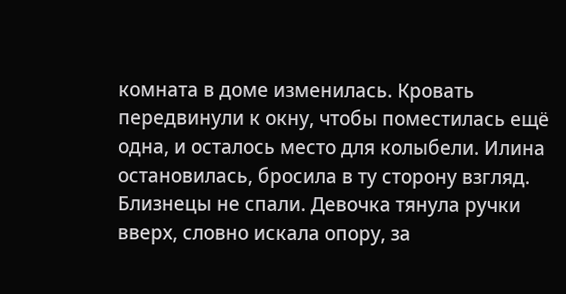комната в доме изменилась. Кровать передвинули к окну, чтобы поместилась ещё одна, и осталось место для колыбели. Илина остановилась, бросила в ту сторону взгляд. Близнецы не спали. Девочка тянула ручки вверх, словно искала опору, за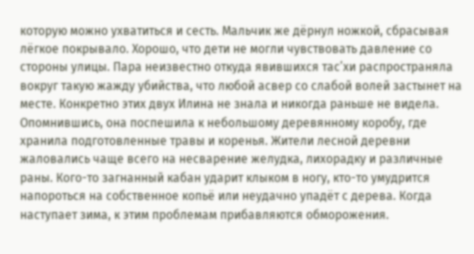которую можно ухватиться и сесть. Мальчик же дёрнул ножкой, сбрасывая лёгкое покрывало. Хорошо, что дети не могли чувствовать давление со стороны улицы. Пара неизвестно откуда явившихся тас’хи распространяла вокруг такую жажду убийства, что любой асвер со слабой волей застынет на месте. Конкретно этих двух Илина не знала и никогда раньше не видела. Опомнившись, она поспешила к небольшому деревянному коробу, где хранила подготовленные травы и коренья. Жители лесной деревни жаловались чаще всего на несварение желудка, лихорадку и различные раны. Кого-то загнанный кабан ударит клыком в ногу, кто-то умудрится напороться на собственное копьё или неудачно упадёт с дерева. Когда наступает зима, к этим проблемам прибавляются обморожения.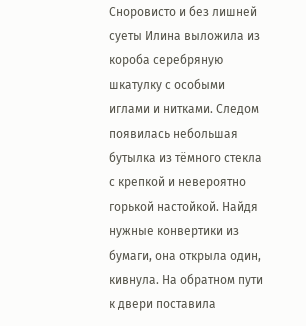Сноровисто и без лишней суеты Илина выложила из короба серебряную шкатулку с особыми иглами и нитками. Следом появилась небольшая бутылка из тёмного стекла с крепкой и невероятно горькой настойкой. Найдя нужные конвертики из бумаги, она открыла один, кивнула. На обратном пути к двери поставила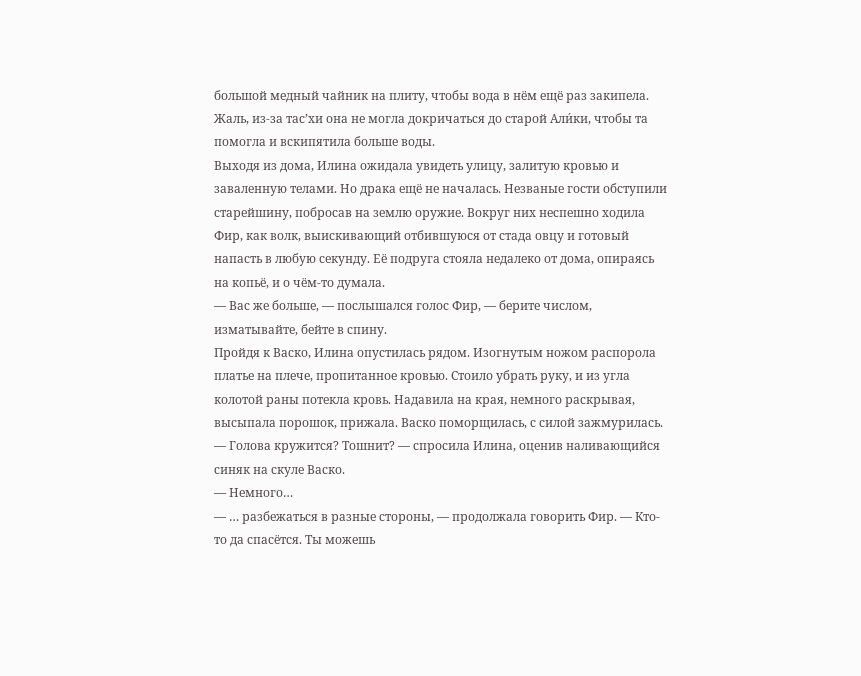большой медный чайник на плиту, чтобы вода в нём ещё раз закипела. Жаль, из-за тас’хи она не могла докричаться до старой Али́ки, чтобы та помогла и вскипятила больше воды.
Выходя из дома, Илина ожидала увидеть улицу, залитую кровью и заваленную телами. Но драка ещё не началась. Незваные гости обступили старейшину, побросав на землю оружие. Вокруг них неспешно ходила Фир, как волк, выискивающий отбившуюся от стада овцу и готовый напасть в любую секунду. Её подруга стояла недалеко от дома, опираясь на копьё, и о чём-то думала.
— Вас же больше, — послышался голос Фир, — берите числом, изматывайте, бейте в спину.
Пройдя к Васко, Илина опустилась рядом. Изогнутым ножом распорола платье на плече, пропитанное кровью. Стоило убрать руку, и из угла колотой раны потекла кровь. Надавила на края, немного раскрывая, высыпала порошок, прижала. Васко поморщилась, с силой зажмурилась.
— Голова кружится? Тошнит? — спросила Илина, оценив наливающийся синяк на скуле Васко.
— Немного…
— … разбежаться в разные стороны, — продолжала говорить Фир. — Кто-то да спасётся. Ты можешь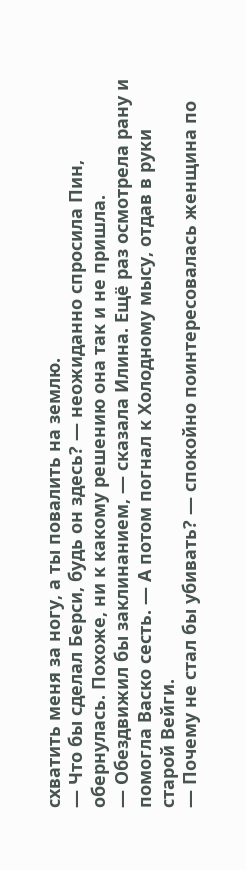схватить меня за ногу, а ты повалить на землю.
— Что бы сделал Берси, будь он здесь? — неожиданно спросила Пин, обернулась. Похоже, ни к какому решению она так и не пришла.
— Обездвижил бы заклинанием, — сказала Илина. Ещё раз осмотрела рану и помогла Васко сесть. — А потом погнал к Холодному мысу, отдав в руки старой Вейги.
— Почему не стал бы убивать? — спокойно поинтересовалась женщина по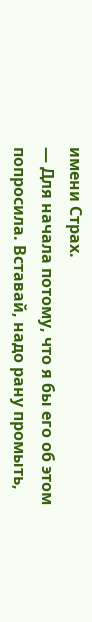имени Страх.
— Для начала потому, что я бы его об этом попросила. Вставай, надо рану промыть,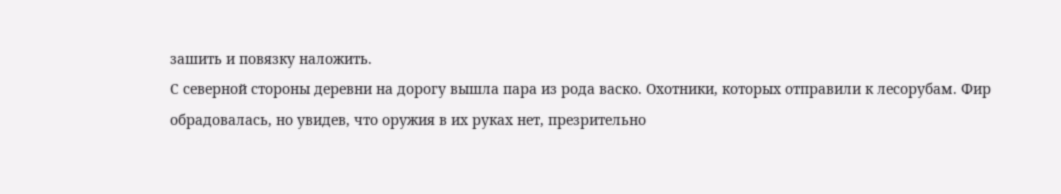зашить и повязку наложить.
С северной стороны деревни на дорогу вышла пара из рода васко. Охотники, которых отправили к лесорубам. Фир обрадовалась, но увидев, что оружия в их руках нет, презрительно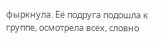фыркнула. Её подруга подошла к группе, осмотрела всех, словно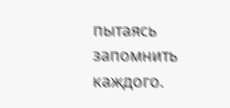пытаясь запомнить каждого.